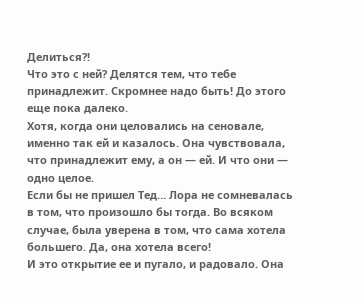Делиться?!
Что это с ней? Делятся тем, что тебе принадлежит. Скромнее надо быть! До этого еще пока далеко.
Хотя, когда они целовались на сеновале, именно так ей и казалось. Она чувствовала, что принадлежит ему, а он — ей. И что они — одно целое.
Если бы не пришел Тед… Лора не сомневалась в том, что произошло бы тогда. Во всяком случае, была уверена в том, что сама хотела большего. Да, она хотела всего!
И это открытие ее и пугало, и радовало. Она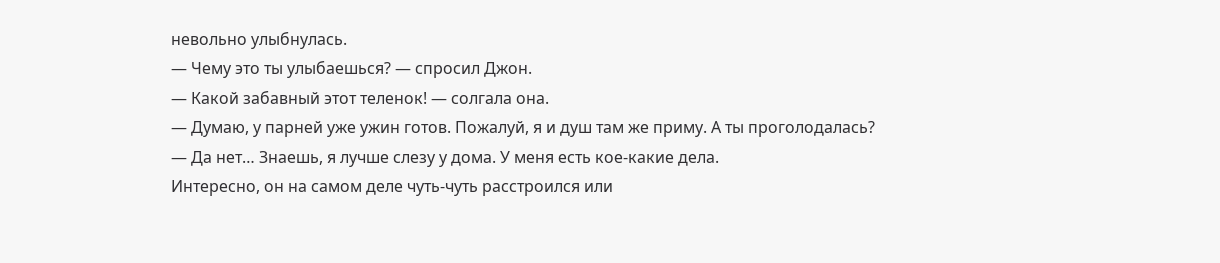невольно улыбнулась.
— Чему это ты улыбаешься? — спросил Джон.
— Какой забавный этот теленок! — солгала она.
— Думаю, у парней уже ужин готов. Пожалуй, я и душ там же приму. А ты проголодалась?
— Да нет… Знаешь, я лучше слезу у дома. У меня есть кое-какие дела.
Интересно, он на самом деле чуть-чуть расстроился или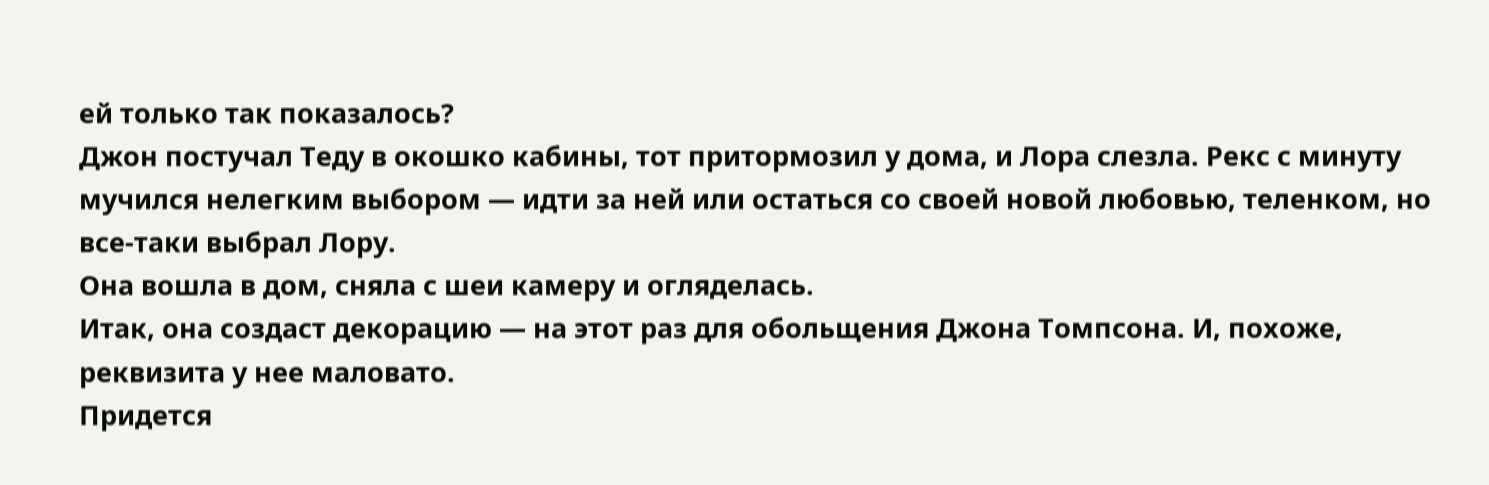ей только так показалось?
Джон постучал Теду в окошко кабины, тот притормозил у дома, и Лора слезла. Рекс с минуту мучился нелегким выбором — идти за ней или остаться со своей новой любовью, теленком, но все-таки выбрал Лору.
Она вошла в дом, сняла с шеи камеру и огляделась.
Итак, она создаст декорацию — на этот раз для обольщения Джона Томпсона. И, похоже, реквизита у нее маловато.
Придется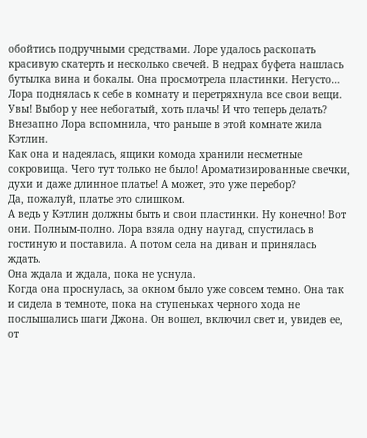обойтись подручными средствами. Лоре удалось раскопать красивую скатерть и несколько свечей. В недрах буфета нашлась бутылка вина и бокалы. Она просмотрела пластинки. Негусто…
Лора поднялась к себе в комнату и перетряхнула все свои вещи.
Увы! Выбор у нее небогатый, хоть плачь! И что теперь делать?
Внезапно Лора вспомнила, что раньше в этой комнате жила Кэтлин.
Как она и надеялась, ящики комода хранили несметные сокровища. Чего тут только не было! Ароматизированные свечки, духи и даже длинное платье! А может, это уже перебор?
Да, пожалуй, платье это слишком.
А ведь у Кэтлин должны быть и свои пластинки. Ну конечно! Вот они. Полным-полно. Лора взяла одну наугад, спустилась в гостиную и поставила. А потом села на диван и принялась ждать.
Она ждала и ждала, пока не уснула.
Когда она проснулась, за окном было уже совсем темно. Она так и сидела в темноте, пока на ступеньках черного хода не послышались шаги Джона. Он вошел, включил свет и, увидев ее, от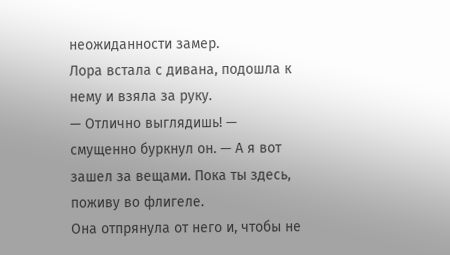неожиданности замер.
Лора встала с дивана, подошла к нему и взяла за руку.
— Отлично выглядишь! — смущенно буркнул он. — А я вот зашел за вещами. Пока ты здесь, поживу во флигеле.
Она отпрянула от него и, чтобы не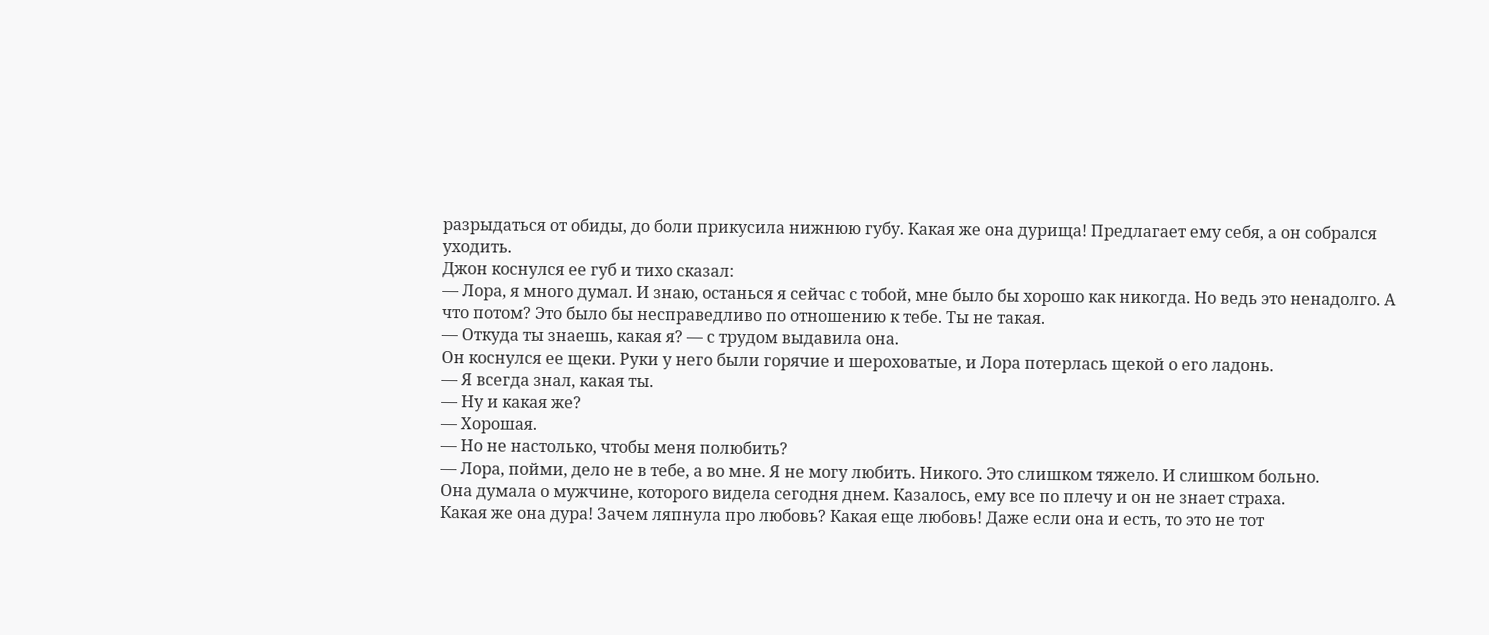разрыдаться от обиды, до боли прикусила нижнюю губу. Какая же она дурища! Предлагает ему себя, а он собрался уходить.
Джон коснулся ее губ и тихо сказал:
— Лора, я много думал. И знаю, останься я сейчас с тобой, мне было бы хорошо как никогда. Но ведь это ненадолго. А что потом? Это было бы несправедливо по отношению к тебе. Ты не такая.
— Откуда ты знаешь, какая я? — с трудом выдавила она.
Он коснулся ее щеки. Руки у него были горячие и шероховатые, и Лора потерлась щекой о его ладонь.
— Я всегда знал, какая ты.
— Ну и какая же?
— Хорошая.
— Но не настолько, чтобы меня полюбить?
— Лора, пойми, дело не в тебе, а во мне. Я не могу любить. Никого. Это слишком тяжело. И слишком больно.
Она думала о мужчине, которого видела сегодня днем. Казалось, ему все по плечу и он не знает страха.
Какая же она дура! Зачем ляпнула про любовь? Какая еще любовь! Даже если она и есть, то это не тот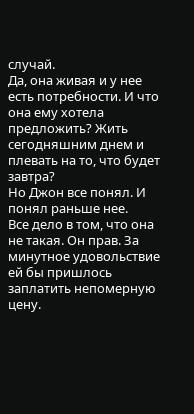случай.
Да, она живая и у нее есть потребности. И что она ему хотела предложить? Жить сегодняшним днем и плевать на то, что будет завтра?
Но Джон все понял. И понял раньше нее.
Все дело в том, что она не такая. Он прав. За минутное удовольствие ей бы пришлось заплатить непомерную цену.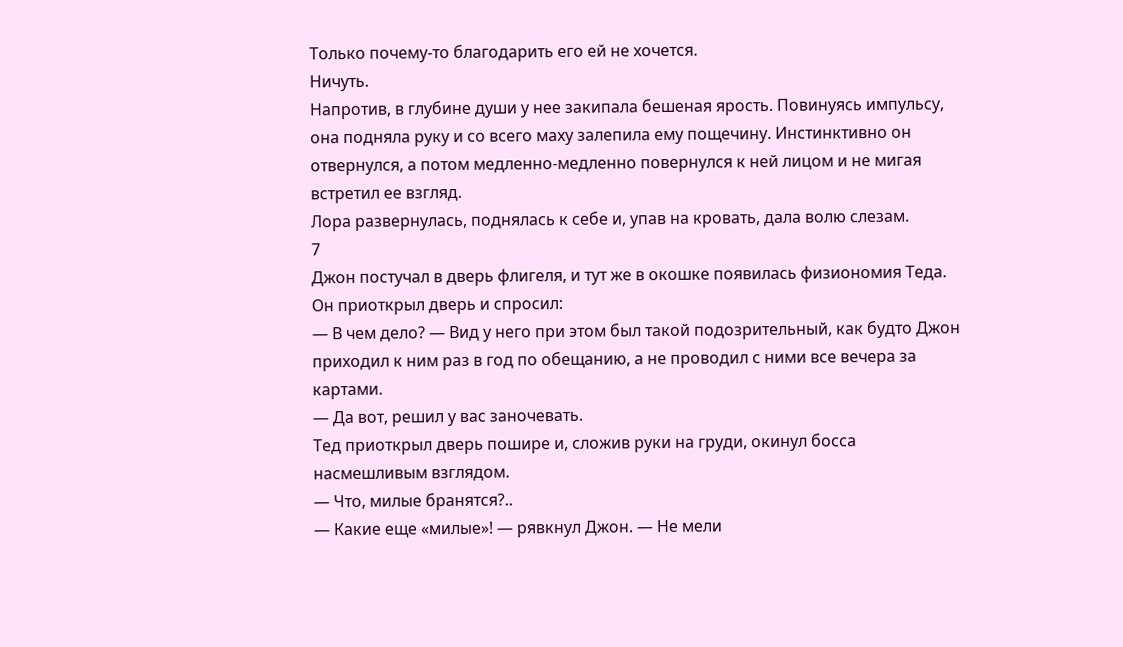Только почему-то благодарить его ей не хочется.
Ничуть.
Напротив, в глубине души у нее закипала бешеная ярость. Повинуясь импульсу, она подняла руку и со всего маху залепила ему пощечину. Инстинктивно он отвернулся, а потом медленно-медленно повернулся к ней лицом и не мигая встретил ее взгляд.
Лора развернулась, поднялась к себе и, упав на кровать, дала волю слезам.
7
Джон постучал в дверь флигеля, и тут же в окошке появилась физиономия Теда. Он приоткрыл дверь и спросил:
— В чем дело? — Вид у него при этом был такой подозрительный, как будто Джон приходил к ним раз в год по обещанию, а не проводил с ними все вечера за картами.
— Да вот, решил у вас заночевать.
Тед приоткрыл дверь пошире и, сложив руки на груди, окинул босса насмешливым взглядом.
— Что, милые бранятся?..
— Какие еще «милые»! — рявкнул Джон. — Не мели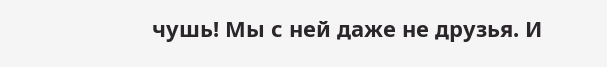чушь! Мы с ней даже не друзья. И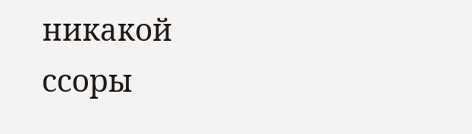никакой ссоры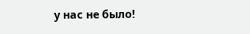у нас не было!